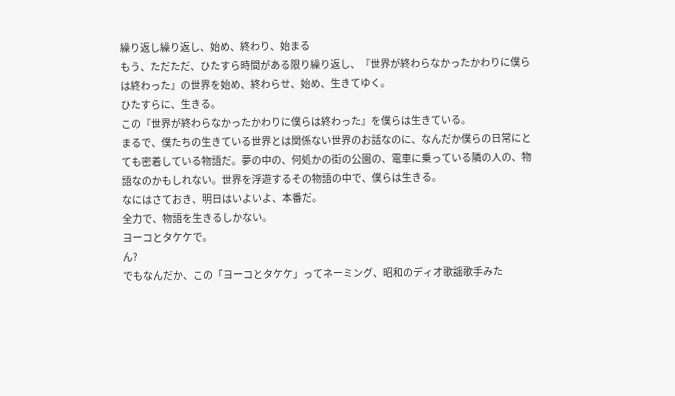繰り返し繰り返し、始め、終わり、始まる
もう、ただただ、ひたすら時間がある限り繰り返し、『世界が終わらなかったかわりに僕らは終わった』の世界を始め、終わらせ、始め、生きてゆく。
ひたすらに、生きる。
この『世界が終わらなかったかわりに僕らは終わった』を僕らは生きている。
まるで、僕たちの生きている世界とは関係ない世界のお話なのに、なんだか僕らの日常にとても密着している物語だ。夢の中の、何処かの街の公園の、電車に乗っている隣の人の、物語なのかもしれない。世界を浮遊するその物語の中で、僕らは生きる。
なにはさておき、明日はいよいよ、本番だ。
全力で、物語を生きるしかない。
ヨーコとタケケで。
ん?
でもなんだか、この「ヨーコとタケケ」ってネーミング、昭和のディオ歌謡歌手みた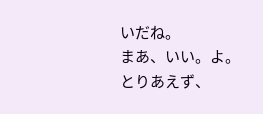いだね。
まあ、いい。よ。
とりあえず、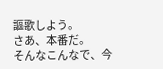謳歌しよう。
さあ、本番だ。
そんなこんなで、今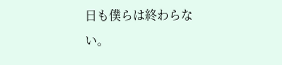日も僕らは終わらない。